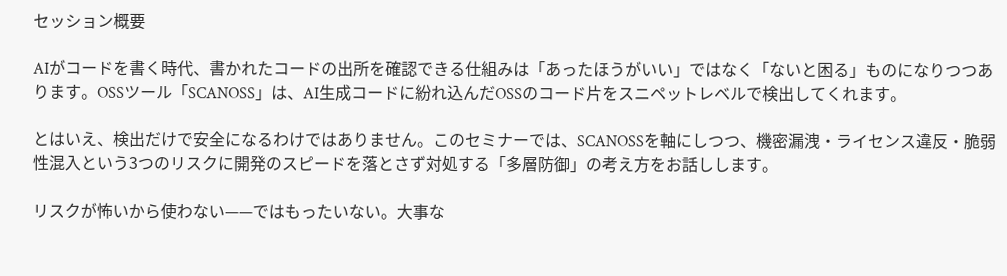セッション概要

AIがコードを書く時代、書かれたコードの出所を確認できる仕組みは「あったほうがいい」ではなく「ないと困る」ものになりつつあります。OSSツール「SCANOSS」は、AI生成コードに紛れ込んだOSSのコード片をスニペットレベルで検出してくれます。

とはいえ、検出だけで安全になるわけではありません。このセミナーでは、SCANOSSを軸にしつつ、機密漏洩・ライセンス違反・脆弱性混入という3つのリスクに開発のスピードを落とさず対処する「多層防御」の考え方をお話しします。

リスクが怖いから使わない——ではもったいない。大事な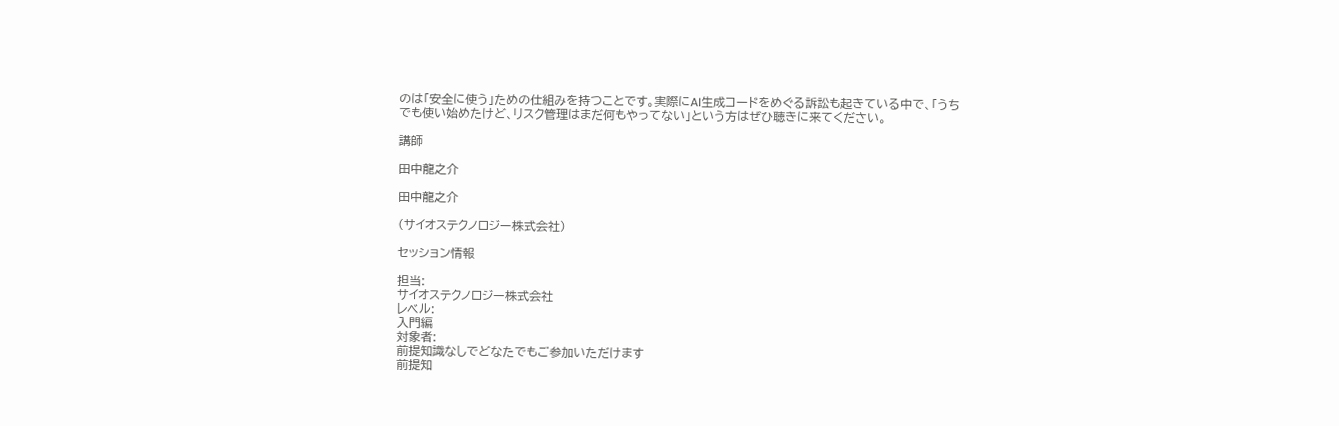のは「安全に使う」ための仕組みを持つことです。実際にAI生成コードをめぐる訴訟も起きている中で、「うちでも使い始めたけど、リスク管理はまだ何もやってない」という方はぜひ聴きに来てください。

講師

田中龍之介

田中龍之介

(サイオステクノロジー株式会社)

セッション情報

担当:
サイオステクノロジー株式会社
レベル:
入門編
対象者:
前提知識なしでどなたでもご参加いただけます
前提知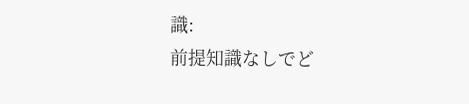識:
前提知識なしでど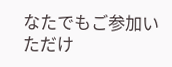なたでもご参加いただけ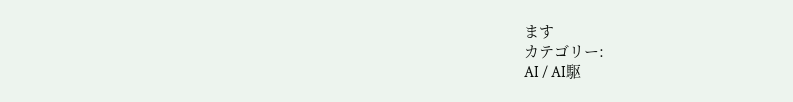ます
カテゴリー:
AI / AI駆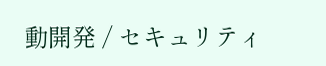動開発 / セキュリティ